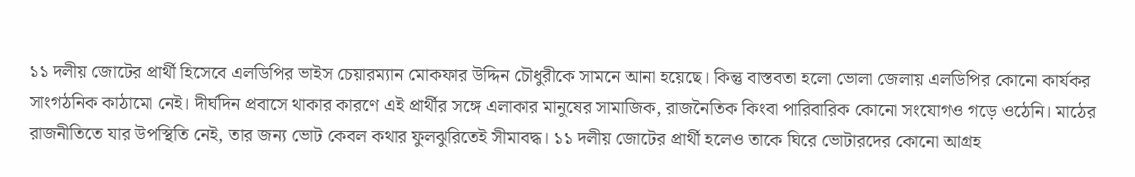১১ দলীয় জোটের প্রার্থী হিসেবে এলডিপির ভাইস চেয়ারম্যান মোকফার উদ্দিন চৌধুরীকে সামনে আনা হয়েছে। কিন্তু বাস্তবতা হলো ভোলা জেলায় এলডিপির কোনো কার্যকর সাংগঠনিক কাঠামো নেই। দীর্ঘদিন প্রবাসে থাকার কারণে এই প্রার্থীর সঙ্গে এলাকার মানুষের সামাজিক, রাজনৈতিক কিংবা পারিবারিক কোনো সংযোগও গড়ে ওঠেনি। মাঠের রাজনীতিতে যার উপস্থিতি নেই, তার জন্য ভোট কেবল কথার ফুলঝুরিতেই সীমাবদ্ধ। ১১ দলীয় জোটের প্রার্থী হলেও তাকে ঘিরে ভোটারদের কোনো আগ্রহ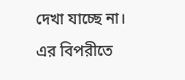দেখা যাচ্ছে না।
এর বিপরীতে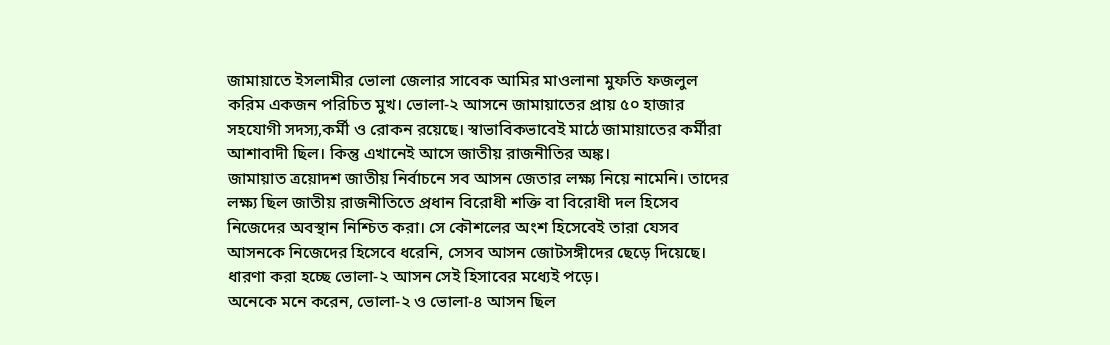জামায়াতে ইসলামীর ভোলা জেলার সাবেক আমির মাওলানা মুফতি ফজলুল করিম একজন পরিচিত মুখ। ভোলা-২ আসনে জামায়াতের প্রায় ৫০ হাজার সহযোগী সদস্য,কর্মী ও রোকন রয়েছে। স্বাভাবিকভাবেই মাঠে জামায়াতের কর্মীরা আশাবাদী ছিল। কিন্তু এখানেই আসে জাতীয় রাজনীতির অঙ্ক।
জামায়াত ত্রয়োদশ জাতীয় নির্বাচনে সব আসন জেতার লক্ষ্য নিয়ে নামেনি। তাদের লক্ষ্য ছিল জাতীয় রাজনীতিতে প্রধান বিরোধী শক্তি বা বিরোধী দল হিসেব নিজেদের অবস্থান নিশ্চিত করা। সে কৌশলের অংশ হিসেবেই তারা যেসব আসনকে নিজেদের হিসেবে ধরেনি, সেসব আসন জোটসঙ্গীদের ছেড়ে দিয়েছে। ধারণা করা হচ্ছে ভোলা-২ আসন সেই হিসাবের মধ্যেই পড়ে।
অনেকে মনে করেন, ভোলা-২ ও ভোলা-৪ আসন ছিল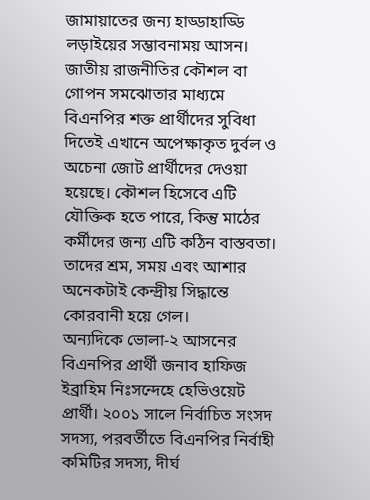জামায়াতের জন্য হাড্ডাহাড্ডি লড়াইয়ের সম্ভাবনাময় আসন। জাতীয় রাজনীতির কৌশল বা গোপন সমঝোতার মাধ্যমে বিএনপির শক্ত প্রার্থীদের সুবিধা দিতেই এখানে অপেক্ষাকৃত দুর্বল ও অচেনা জোট প্রার্থীদের দেওয়া হয়েছে। কৌশল হিসেবে এটি যৌক্তিক হতে পারে, কিন্তু মাঠের কর্মীদের জন্য এটি কঠিন বাস্তবতা। তাদের শ্রম, সময় এবং আশার অনেকটাই কেন্দ্রীয় সিদ্ধান্তে কোরবানী হয়ে গেল।
অন্যদিকে ভোলা-২ আসনের বিএনপির প্রার্থী জনাব হাফিজ ইব্রাহিম নিঃসন্দেহে হেভিওয়েট প্রার্থী। ২০০১ সালে নির্বাচিত সংসদ সদস্য, পরবর্তীতে বিএনপির নির্বাহী কমিটির সদস্য, দীর্ঘ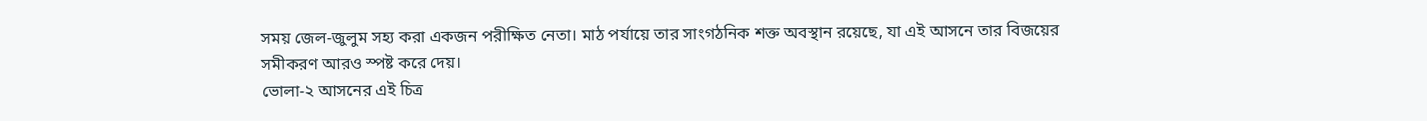সময় জেল-জুলুম সহ্য করা একজন পরীক্ষিত নেতা। মাঠ পর্যায়ে তার সাংগঠনিক শক্ত অবস্থান রয়েছে, যা এই আসনে তার বিজয়ের সমীকরণ আরও স্পষ্ট করে দেয়।
ভোলা-২ আসনের এই চিত্র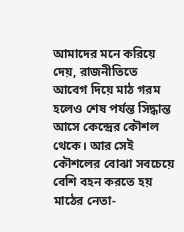আমাদের মনে করিয়ে দেয়, রাজনীতিতে আবেগ দিয়ে মাঠ গরম হলেও শেষ পর্যন্ত সিদ্ধান্ত আসে কেন্দ্রের কৌশল থেকে। আর সেই কৌশলের বোঝা সবচেয়ে বেশি বহন করতে হয় মাঠের নেতা-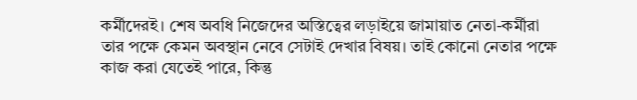কর্মীদেরই। শেষ অবধি নিজেদের অস্তিত্বের লড়াইয়ে জামায়াত নেতা-কর্মীরা তার পক্ষে কেমন অবস্থান নেবে সেটাই দেখার বিষয়। তাই কোনো নেতার পক্ষে কাজ করা যেতেই পারে, কিন্তু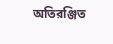অতিরঞ্জিত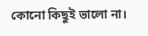কোনো কিছুই ভালো না।